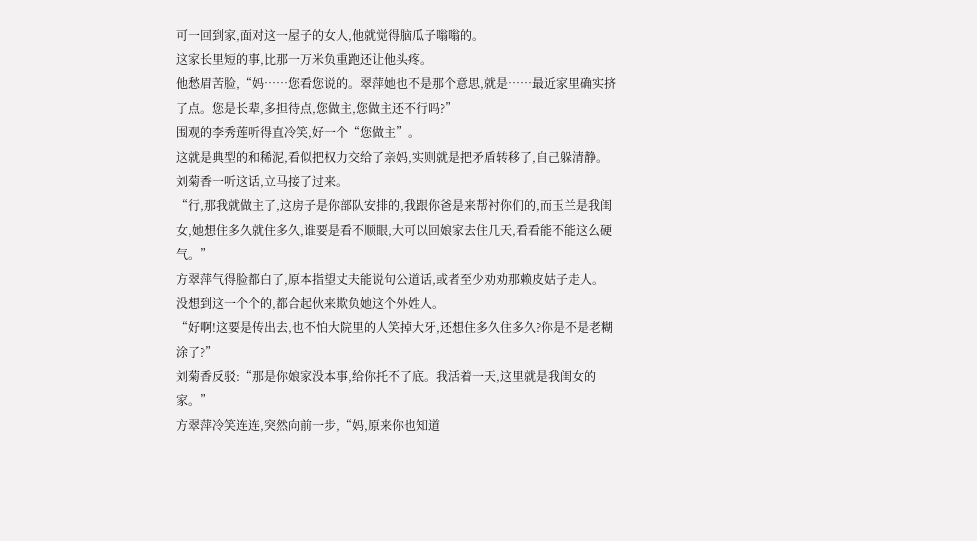可一回到家,面对这一屋子的女人,他就觉得脑瓜子嗡嗡的。
这家长里短的事,比那一万米负重跑还让他头疼。
他愁眉苦脸,“妈……您看您说的。翠萍她也不是那个意思,就是……最近家里确实挤了点。您是长辈,多担待点,您做主,您做主还不行吗?”
围观的李秀莲听得直冷笑,好一个“您做主”。
这就是典型的和稀泥,看似把权力交给了亲妈,实则就是把矛盾转移了,自己躲清静。
刘菊香一听这话,立马接了过来。
“行,那我就做主了,这房子是你部队安排的,我跟你爸是来帮衬你们的,而玉兰是我闺女,她想住多久就住多久,谁要是看不顺眼,大可以回娘家去住几天,看看能不能这么硬气。”
方翠萍气得脸都白了,原本指望丈夫能说句公道话,或者至少劝劝那赖皮姑子走人。
没想到这一个个的,都合起伙来欺负她这个外姓人。
“好啊!这要是传出去,也不怕大院里的人笑掉大牙,还想住多久住多久?你是不是老糊涂了?”
刘菊香反驳:“那是你娘家没本事,给你托不了底。我活着一天,这里就是我闺女的家。”
方翠萍冷笑连连,突然向前一步,“妈,原来你也知道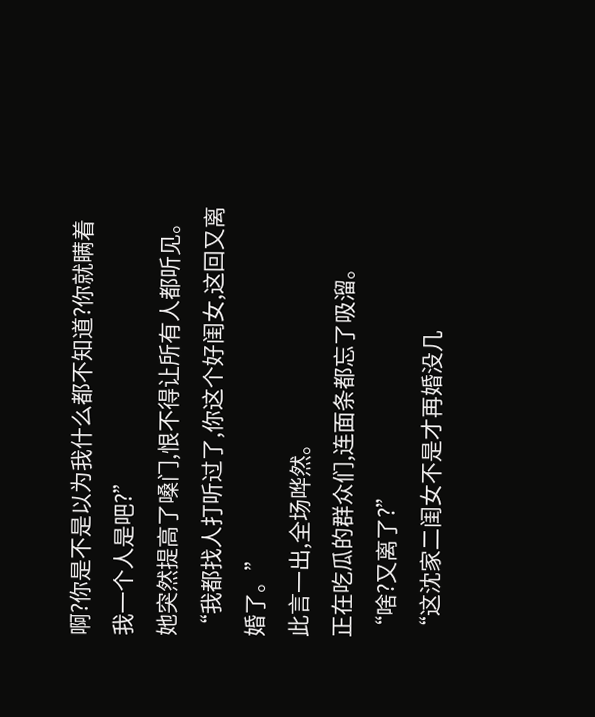啊?你是不是以为我什么都不知道?你就瞒着我一个人是吧?”
她突然提高了嗓门,恨不得让所有人都听见。
“我都找人打听过了,你这个好闺女,这回又离婚了。”
此言一出,全场哗然。
正在吃瓜的群众们,连面条都忘了吸溜。
“啥?又离了?”
“这沈家二闺女不是才再婚没几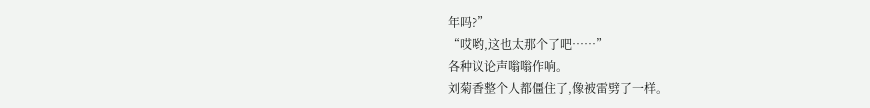年吗?”
“哎哟,这也太那个了吧……”
各种议论声嗡嗡作响。
刘菊香整个人都僵住了,像被雷劈了一样。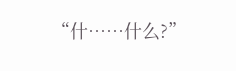“什……什么?”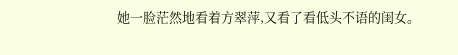她一脸茫然地看着方翠萍,又看了看低头不语的闺女。